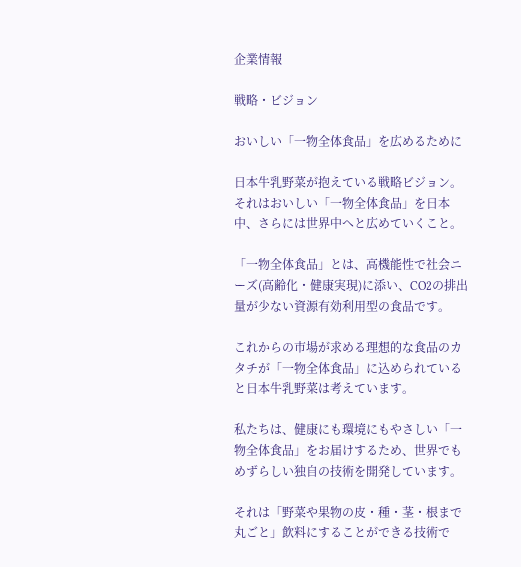企業情報

戦略・ビジョン

おいしい「一物全体食品」を広めるために

日本牛乳野菜が抱えている戦略ビジョン。
それはおいしい「一物全体食品」を日本中、さらには世界中へと広めていくこと。

「一物全体食品」とは、高機能性で社会ニーズ(高齢化・健康実現)に添い、CO2の排出量が少ない資源有効利用型の食品です。

これからの市場が求める理想的な食品のカタチが「一物全体食品」に込められていると日本牛乳野菜は考えています。

私たちは、健康にも環境にもやさしい「一物全体食品」をお届けするため、世界でもめずらしい独自の技術を開発しています。

それは「野菜や果物の皮・種・茎・根まで丸ごと」飲料にすることができる技術で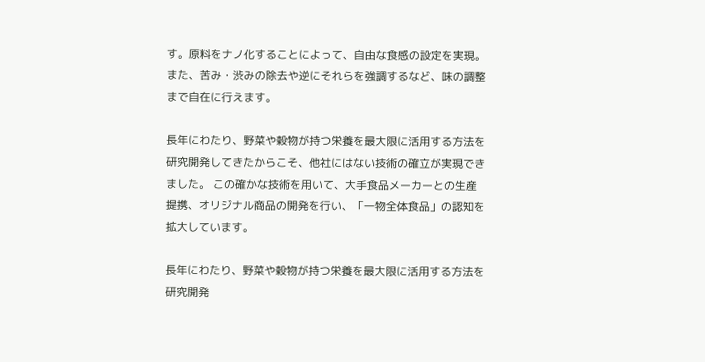す。原料をナノ化することによって、自由な食感の設定を実現。 また、苦み・渋みの除去や逆にそれらを強調するなど、味の調整まで自在に行えます。

長年にわたり、野菜や穀物が持つ栄養を最大限に活用する方法を研究開発してきたからこそ、他社にはない技術の確立が実現できました。 この確かな技術を用いて、大手食品メーカーとの生産提携、オリジナル商品の開発を行い、「一物全体食品」の認知を拡大しています。

長年にわたり、野菜や穀物が持つ栄養を最大限に活用する方法を研究開発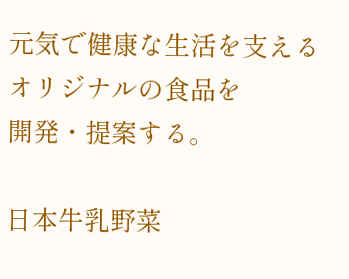元気で健康な生活を支えるオリジナルの食品を
開発・提案する。

日本牛乳野菜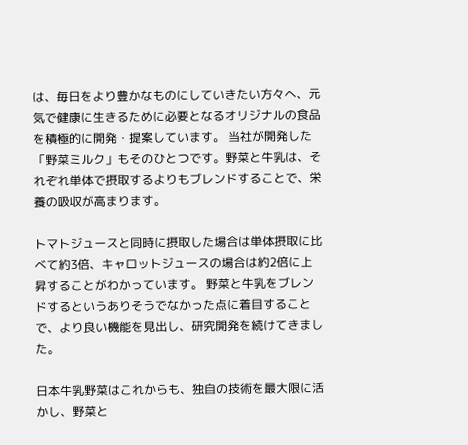は、毎日をより豊かなものにしていきたい方々へ、元気で健康に生きるために必要となるオリジナルの食品を積極的に開発・提案しています。 当社が開発した「野菜ミルク」もそのひとつです。野菜と牛乳は、それぞれ単体で摂取するよりもブレンドすることで、栄養の吸収が高まります。

トマトジュースと同時に摂取した場合は単体摂取に比べて約3倍、キャロットジュースの場合は約2倍に上昇することがわかっています。 野菜と牛乳をブレンドするというありそうでなかった点に着目することで、より良い機能を見出し、研究開発を続けてきました。

日本牛乳野菜はこれからも、独自の技術を最大限に活かし、野菜と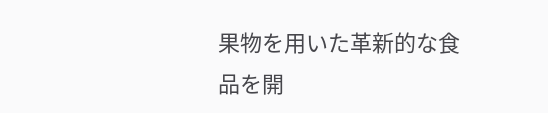果物を用いた革新的な食品を開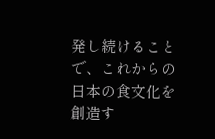発し続けることで、これからの日本の食文化を創造す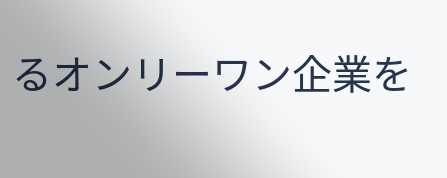るオンリーワン企業を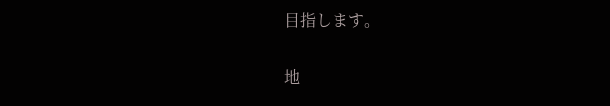目指します。

地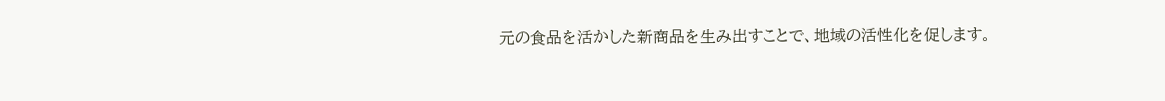元の食品を活かした新商品を生み出すことで、地域の活性化を促します。